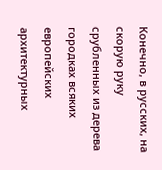Конечно, в русских, на скорую руку срубленных из дерева городках всяких европейских архитектурных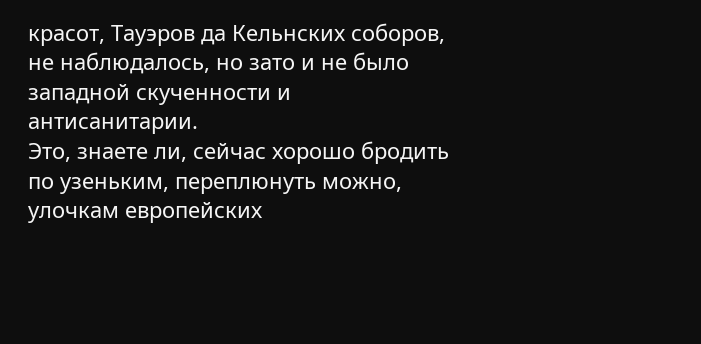красот, Тауэров да Кельнских соборов, не наблюдалось, но зато и не было западной скученности и антисанитарии.
Это, знаете ли, сейчас хорошо бродить по узеньким, переплюнуть можно, улочкам европейских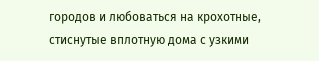городов и любоваться на крохотные, стиснутые вплотную дома с узкими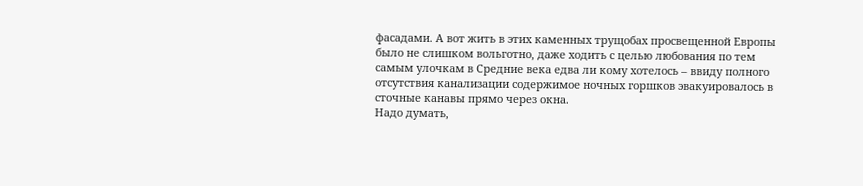фасадами. А вот жить в этих каменных трущобах просвещенной Европы было не слишком вольготно, даже ходить с целью любования по тем самым улочкам в Средние века едва ли кому хотелось – ввиду полного отсутствия канализации содержимое ночных горшков эвакуировалось в сточные канавы прямо через окна.
Надо думать,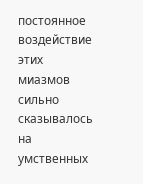постоянное воздействие этих миазмов сильно сказывалось на умственных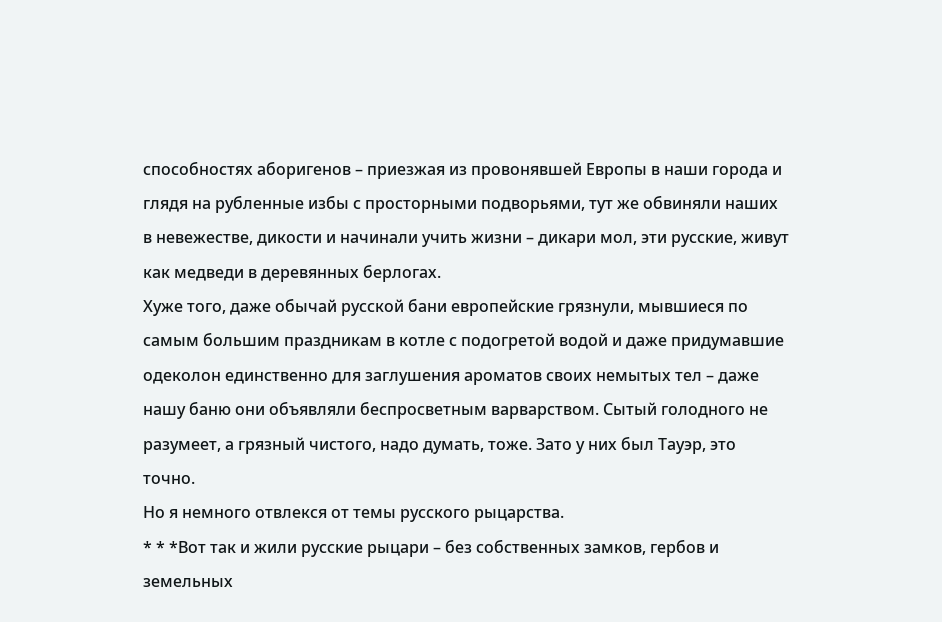способностях аборигенов – приезжая из провонявшей Европы в наши города и глядя на рубленные избы с просторными подворьями, тут же обвиняли наших в невежестве, дикости и начинали учить жизни – дикари мол, эти русские, живут как медведи в деревянных берлогах.
Хуже того, даже обычай русской бани европейские грязнули, мывшиеся по самым большим праздникам в котле с подогретой водой и даже придумавшие одеколон единственно для заглушения ароматов своих немытых тел – даже нашу баню они объявляли беспросветным варварством. Сытый голодного не разумеет, а грязный чистого, надо думать, тоже. Зато у них был Тауэр, это точно.
Но я немного отвлекся от темы русского рыцарства.
* * *Вот так и жили русские рыцари – без собственных замков, гербов и земельных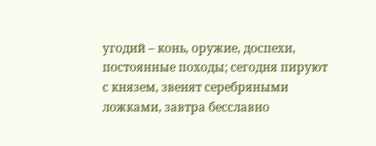угодий – конь, оружие, доспехи, постоянные походы; сегодня пируют с князем, звенят серебряными ложками, завтра бесславно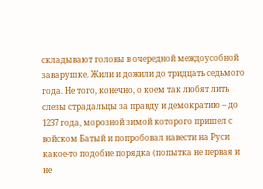складывают головы в очередной междоусобной заварушке. Жили и дожили до тридцать седьмого года. Не того, конечно, о коем так любят лить слезы страдальцы за правду и демократию – до 1237 года, морозной зимой которого пришел с войском Батый и попробовал навести на Руси какое-то подобие порядка (попытка не первая и не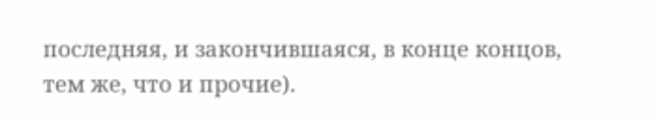последняя, и закончившаяся, в конце концов, тем же, что и прочие).